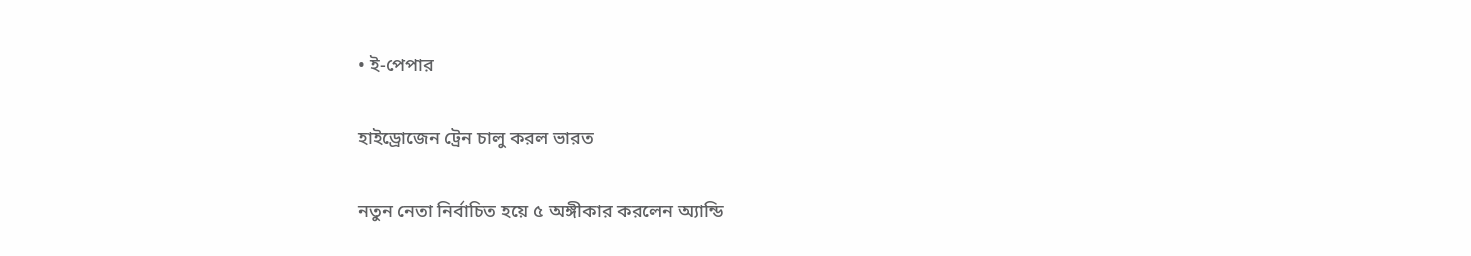• ই-পেপার

হাইড্রোজেন ট্রেন চালু করল ভারত

নতুন নেতা নির্বাচিত হয়ে ৫ অঙ্গীকার করলেন অ্যান্ডি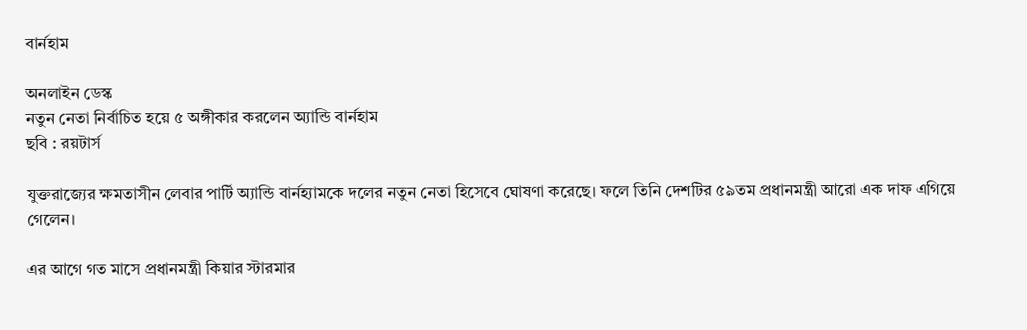বার্নহাম

অনলাইন ডেস্ক
নতুন নেতা নির্বাচিত হয়ে ৫ অঙ্গীকার করলেন অ্যান্ডি বার্নহাম
ছবি : রয়টার্স

যুক্তরাজ্যের ক্ষমতাসীন লেবার পার্টি অ্যান্ডি বার্নহ্যামকে দলের নতুন নেতা হিসেবে ঘোষণা করেছে। ফলে তিনি দেশটির ৫৯তম প্রধানমন্ত্রী আরো এক দাফ এগিয়ে গেলেন।

এর আগে গত মাসে প্রধানমন্ত্রী কিয়ার স্টারমার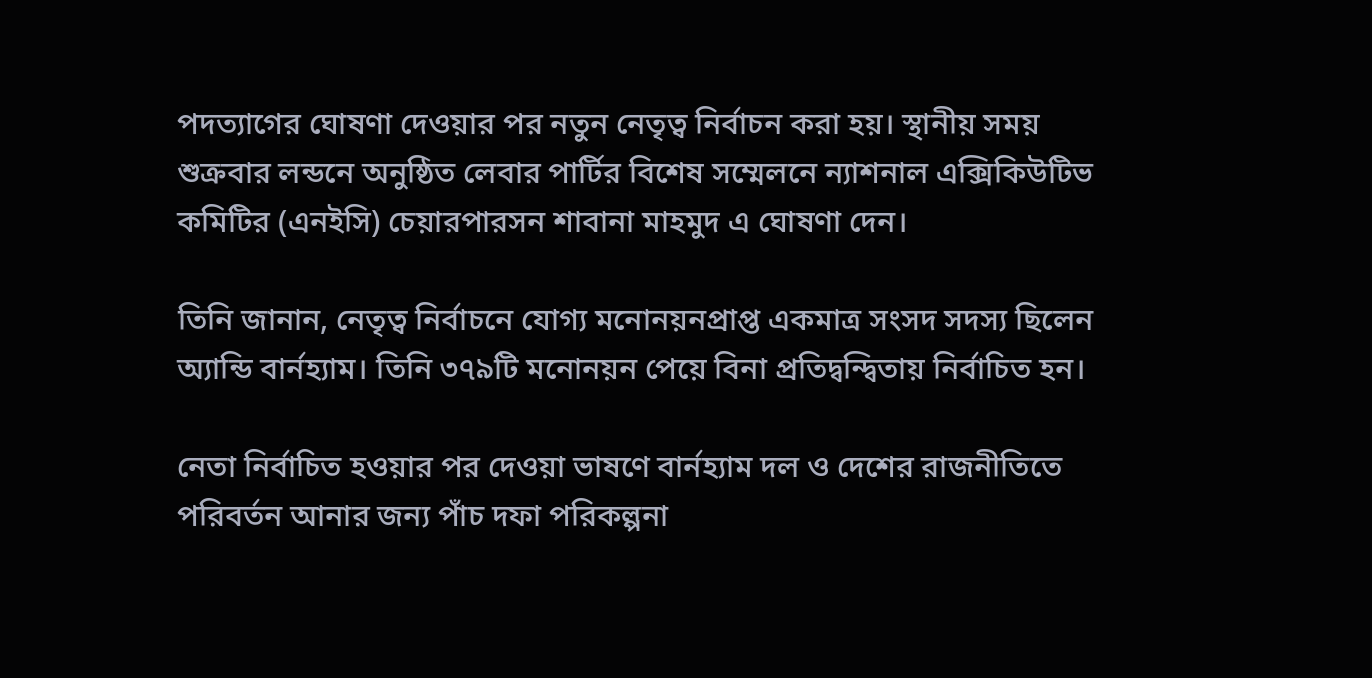পদত্যাগের ঘোষণা দেওয়ার পর নতুন নেতৃত্ব নির্বাচন করা হয়। স্থানীয় সময় শুক্রবার লন্ডনে অনুষ্ঠিত লেবার পার্টির বিশেষ সম্মেলনে ন্যাশনাল এক্সিকিউটিভ কমিটির (এনইসি) চেয়ারপারসন শাবানা মাহমুদ এ ঘোষণা দেন।

তিনি জানান, নেতৃত্ব নির্বাচনে যোগ্য মনোনয়নপ্রাপ্ত একমাত্র সংসদ সদস্য ছিলেন অ্যান্ডি বার্নহ্যাম। তিনি ৩৭৯টি মনোনয়ন পেয়ে বিনা প্রতিদ্বন্দ্বিতায় নির্বাচিত হন।

নেতা নির্বাচিত হওয়ার পর দেওয়া ভাষণে বার্নহ্যাম দল ও দেশের রাজনীতিতে পরিবর্তন আনার জন্য পাঁচ দফা পরিকল্পনা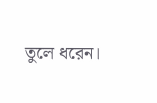তুলে ধরেন।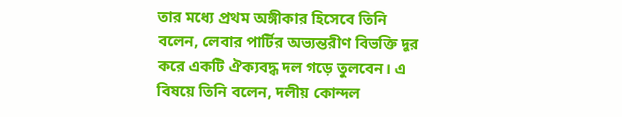তার মধ্যে প্রথম অঙ্গীকার হিসেবে তিনি বলেন, লেবার পার্টির অভ্যন্তরীণ বিভক্তি দূর করে একটি ঐক্যবদ্ধ দল গড়ে তুলবেন। এ বিষয়ে তিনি বলেন, দলীয় কোন্দল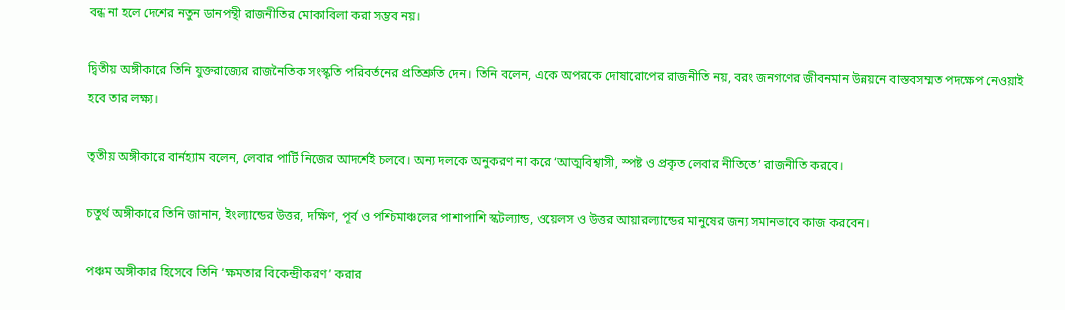বন্ধ না হলে দেশের নতুন ডানপন্থী রাজনীতির মোকাবিলা করা সম্ভব নয়।

দ্বিতীয় অঙ্গীকারে তিনি যুক্তরাজ্যের রাজনৈতিক সংস্কৃতি পরিবর্তনের প্রতিশ্রুতি দেন। তিনি বলেন, একে অপরকে দোষারোপের রাজনীতি নয়, বরং জনগণের জীবনমান উন্নয়নে বাস্তবসম্মত পদক্ষেপ নেওয়াই হবে তার লক্ষ্য।

তৃতীয় অঙ্গীকারে বার্নহ্যাম বলেন, লেবার পার্টি নিজের আদর্শেই চলবে। অন্য দলকে অনুকরণ না করে ‘আত্মবিশ্বাসী, স্পষ্ট ও প্রকৃত লেবার নীতিতে’ রাজনীতি করবে।

চতুর্থ অঙ্গীকারে তিনি জানান, ইংল্যান্ডের উত্তর, দক্ষিণ, পূর্ব ও পশ্চিমাঞ্চলের পাশাপাশি স্কটল্যান্ড, ওয়েলস ও উত্তর আয়ারল্যান্ডের মানুষের জন্য সমানভাবে কাজ করবেন।

পঞ্চম অঙ্গীকার হিসেবে তিনি ‘ক্ষমতার বিকেন্দ্রীকরণ’ করার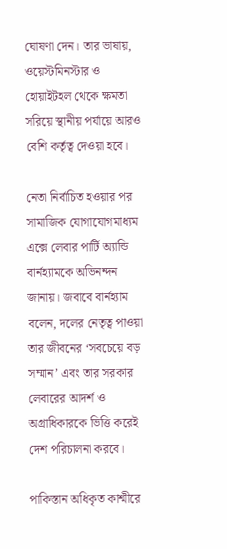ঘোষণা দেন। তার ভাষায়, ওয়েস্টমিনস্টার ও হোয়াইটহল থেকে ক্ষমতা সরিয়ে স্থানীয় পর্যায়ে আরও বেশি কর্তৃত্ব দেওয়া হবে।

নেতা নির্বাচিত হওয়ার পর সামাজিক যোগাযোগমাধ্যম এক্সে লেবার পার্টি অ্যান্ডি বার্নহ্যামকে অভিনন্দন জানায়। জবাবে বার্নহ্যাম বলেন, দলের নেতৃত্ব পাওয়া তার জীবনের ‘সবচেয়ে বড় সম্মান’ এবং তার সরকার লেবারের আদর্শ ও অগ্রাধিকারকে ভিত্তি করেই দেশ পরিচালনা করবে।

পাকিস্তান অধিকৃত কাশ্মীরে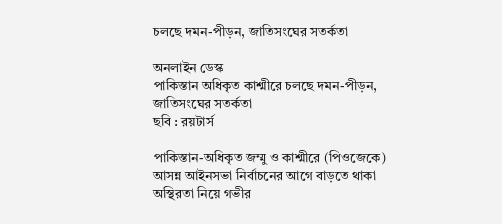চলছে দমন-পীড়ন, জাতিসংঘের সতর্কতা

অনলাইন ডেস্ক
পাকিস্তান অধিকৃত কাশ্মীরে চলছে দমন-পীড়ন, জাতিসংঘের সতর্কতা
ছবি : রয়টার্স

পাকিস্তান-অধিকৃত জম্মু ও কাশ্মীরে (পিওজেকে) আসন্ন আইনসভা নির্বাচনের আগে বাড়তে থাকা অস্থিরতা নিয়ে গভীর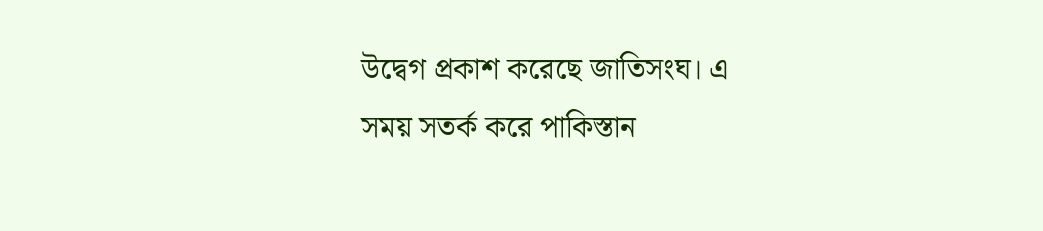উদ্বেগ প্রকাশ করেছে জাতিসংঘ। এ সময় সতর্ক করে পাকিস্তান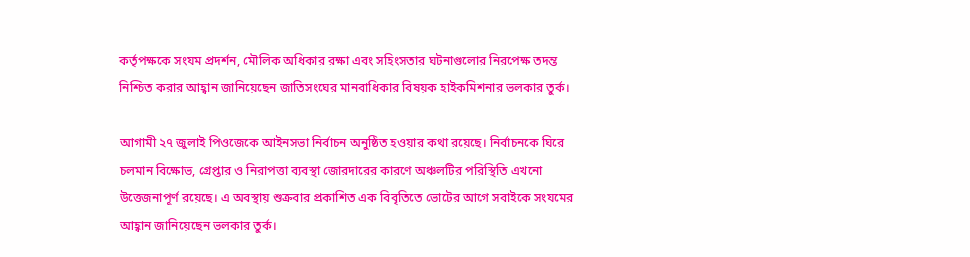কর্তৃপক্ষকে সংযম প্রদর্শন, মৌলিক অধিকার রক্ষা এবং সহিংসতার ঘটনাগুলোর নিরপেক্ষ তদন্ত নিশ্চিত করার আহ্বান জানিয়েছেন জাতিসংঘের মানবাধিকার বিষয়ক হাইকমিশনার ভলকার তুর্ক।

আগামী ২৭ জুলাই পিওজেকে আইনসভা নির্বাচন অনুষ্ঠিত হওয়ার কথা রয়েছে। নির্বাচনকে ঘিরে চলমান বিক্ষোভ, গ্রেপ্তার ও নিরাপত্তা ব্যবস্থা জোরদারের কারণে অঞ্চলটির পরিস্থিতি এখনো উত্তেজনাপূর্ণ রয়েছে। এ অবস্থায় শুক্রবার প্রকাশিত এক বিবৃতিতে ভোটের আগে সবাইকে সংযমের আহ্বান জানিয়েছেন ভলকার তুর্ক।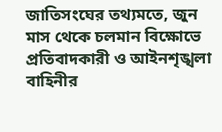জাতিসংঘের তথ্যমতে, জুন মাস থেকে চলমান বিক্ষোভে প্রতিবাদকারী ও আইনশৃঙ্খলা বাহিনীর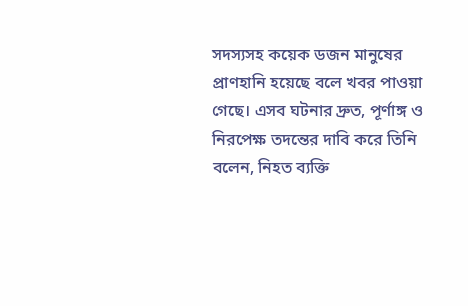সদস্যসহ কয়েক ডজন মানুষের প্রাণহানি হয়েছে বলে খবর পাওয়া গেছে। এসব ঘটনার দ্রুত, পূর্ণাঙ্গ ও নিরপেক্ষ তদন্তের দাবি করে তিনি বলেন, নিহত ব্যক্তি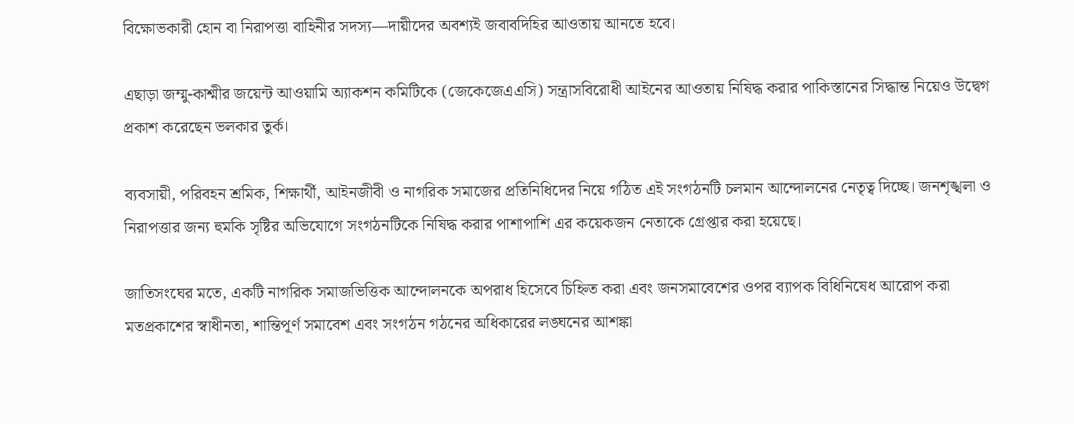বিক্ষোভকারী হোন বা নিরাপত্তা বাহিনীর সদস্য—দায়ীদের অবশ্যই জবাবদিহির আওতায় আনতে হবে।

এছাড়া জম্মু-কাশ্মীর জয়েন্ট আওয়ামি অ্যাকশন কমিটিকে (জেকেজেএএসি) সন্ত্রাসবিরোধী আইনের আওতায় নিষিদ্ধ করার পাকিস্তানের সিদ্ধান্ত নিয়েও উদ্বেগ প্রকাশ করেছেন ভলকার তুর্ক।

ব্যবসায়ী, পরিবহন শ্রমিক, শিক্ষার্থী, আইনজীবী ও নাগরিক সমাজের প্রতিনিধিদের নিয়ে গঠিত এই সংগঠনটি চলমান আন্দোলনের নেতৃত্ব দিচ্ছে। জনশৃঙ্খলা ও নিরাপত্তার জন্য হুমকি সৃষ্টির অভিযোগে সংগঠনটিকে নিষিদ্ধ করার পাশাপাশি এর কয়েকজন নেতাকে গ্রেপ্তার করা হয়েছে।

জাতিসংঘের মতে, একটি নাগরিক সমাজভিত্তিক আন্দোলনকে অপরাধ হিসেবে চিহ্নিত করা এবং জনসমাবেশের ওপর ব্যাপক বিধিনিষেধ আরোপ করা মতপ্রকাশের স্বাধীনতা, শান্তিপূর্ণ সমাবেশ এবং সংগঠন গঠনের অধিকারের লঙ্ঘনের আশঙ্কা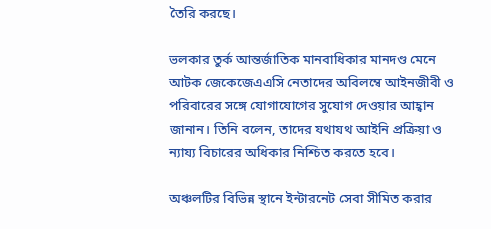তৈরি করছে।

ভলকার তুর্ক আন্তর্জাতিক মানবাধিকার মানদণ্ড মেনে আটক জেকেজেএএসি নেতাদের অবিলম্বে আইনজীবী ও পরিবারের সঙ্গে যোগাযোগের সুযোগ দেওয়ার আহ্বান জানান। তিনি বলেন, তাদের যথাযথ আইনি প্রক্রিয়া ও ন্যায্য বিচারের অধিকার নিশ্চিত করতে হবে।

অঞ্চলটির বিভিন্ন স্থানে ইন্টারনেট সেবা সীমিত করার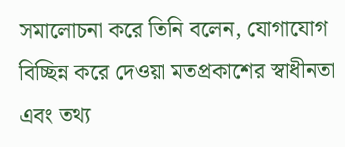সমালোচনা করে তিনি বলেন, যোগাযোগ বিচ্ছিন্ন করে দেওয়া মতপ্রকাশের স্বাধীনতা এবং তথ্য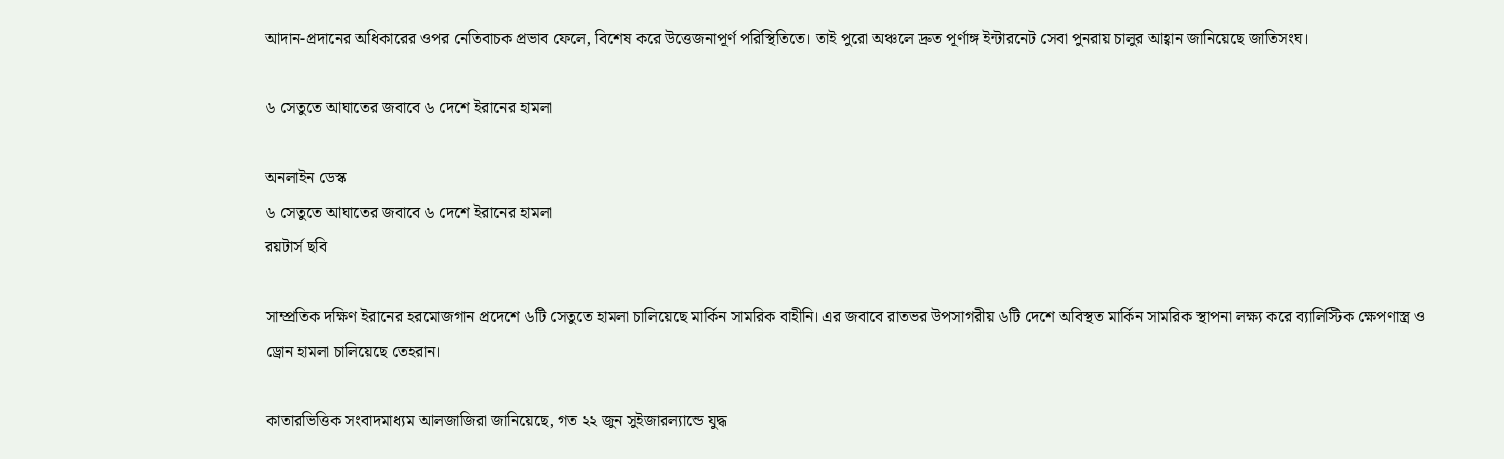আদান-প্রদানের অধিকারের ওপর নেতিবাচক প্রভাব ফেলে, বিশেষ করে উত্তেজনাপূর্ণ পরিস্থিতিতে। তাই পুরো অঞ্চলে দ্রুত পূর্ণাঙ্গ ইন্টারনেট সেবা পুনরায় চালুর আহ্বান জানিয়েছে জাতিসংঘ।

৬ সেতুতে আঘাতের জবাবে ৬ দেশে ইরানের হামলা

অনলাইন ডেস্ক
৬ সেতুতে আঘাতের জবাবে ৬ দেশে ইরানের হামলা
রয়টার্স ছবি

সাম্প্রতিক দক্ষিণ ইরানের হরমোজগান প্রদেশে ৬টি সেতুতে হামলা চালিয়েছে মার্কিন সামরিক বাহীনি। এর জবাবে রাতভর উপসাগরীয় ৬টি দেশে অবিস্থত মার্কিন সামরিক স্থাপনা লক্ষ্য করে ব্যালিস্টিক ক্ষেপণাস্ত্র ও ড্রোন হামলা চালিয়েছে তেহরান।

কাতারভিত্তিক সংবাদমাধ্যম আলজাজিরা জানিয়েছে, গত ২২ জুন সুইজারল্যান্ডে যুদ্ধ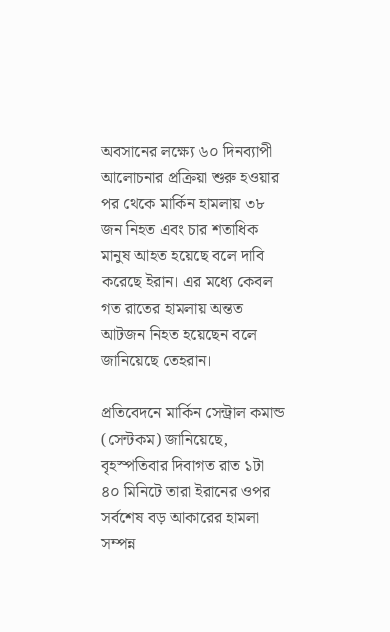অবসানের লক্ষ্যে ৬০ দিনব্যাপী আলোচনার প্রক্রিয়া শুরু হওয়ার পর থেকে মার্কিন হামলায় ৩৮ জন নিহত এবং চার শতাধিক মানুষ আহত হয়েছে বলে দাবি করেছে ইরান। এর মধ্যে কেবল গত রাতের হামলায় অন্তত আটজন নিহত হয়েছেন বলে জানিয়েছে তেহরান।

প্রতিবেদনে মার্কিন সেন্ট্রাল কমান্ড (সেন্টকম) জানিয়েছে, বৃহস্পতিবার দিবাগত রাত ১টা ৪০ মিনিটে তারা ইরানের ওপর সর্বশেষ বড় আকারের হামলা সম্পন্ন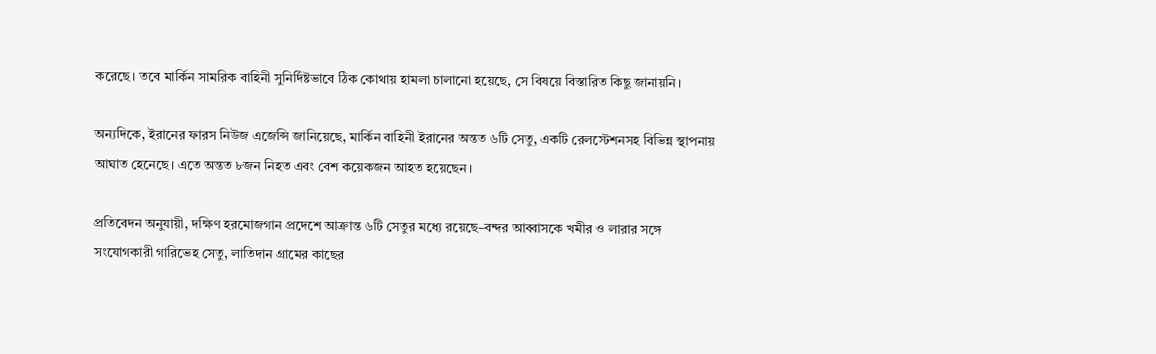করেছে। তবে মার্কিন সামরিক বাহিনী সুনির্দিষ্টভাবে ঠিক কোথায় হামলা চালানো হয়েছে, সে বিষয়ে বিস্তারিত কিছু জানায়নি।

অন্যদিকে, ইরানের ফারস নিউজ এজেন্সি জানিয়েছে, মার্কিন বাহিনী ইরানের অন্তত ৬টি সেতু, একটি রেলস্টেশনসহ বিভিন্ন স্থাপনায় আঘাত হেনেছে। এতে অন্তত ৮জন নিহত এবং বেশ কয়েকজন আহত হয়েছেন।

প্রতিবেদন অনুযায়ী, দক্ষিণ হরমোজগান প্রদেশে আক্রান্ত ৬টি সেতুর মধ্যে রয়েছে–বন্দর আব্বাসকে খমীর ও লারার সঙ্গে সংযোগকারী গারিভেহ সেতু, লাতিদান গ্রামের কাছের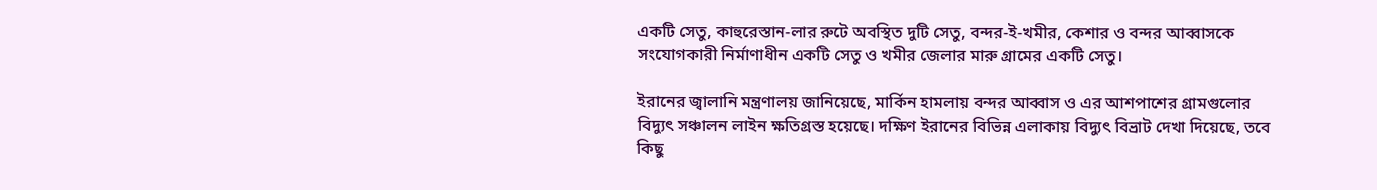একটি সেতু, কাহুরেস্তান-লার রুটে অবস্থিত দুটি সেতু, বন্দর-ই-খমীর, কেশার ও বন্দর আব্বাসকে সংযোগকারী নির্মাণাধীন একটি সেতু ও খমীর জেলার মারু গ্রামের একটি সেতু।

ইরানের জ্বালানি মন্ত্রণালয় জানিয়েছে, মার্কিন হামলায় বন্দর আব্বাস ও এর আশপাশের গ্রামগুলোর বিদ্যুৎ সঞ্চালন লাইন ক্ষতিগ্রস্ত হয়েছে। দক্ষিণ ইরানের বিভিন্ন এলাকায় বিদ্যুৎ বিভ্রাট দেখা দিয়েছে, তবে কিছু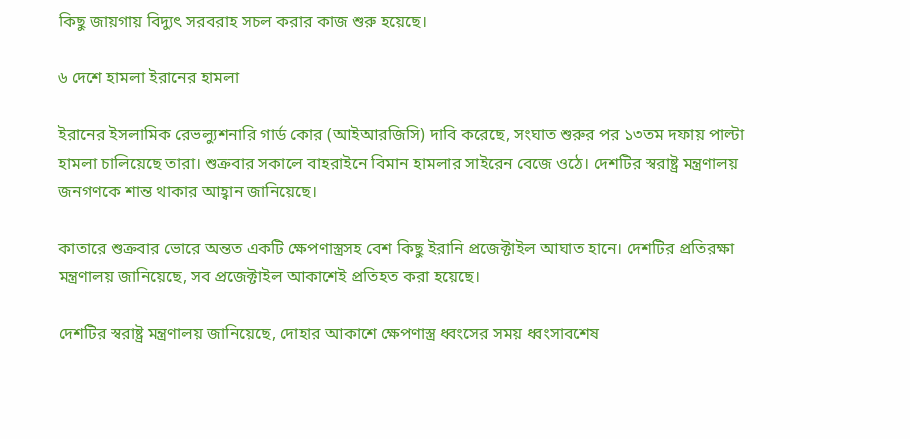কিছু জায়গায় বিদ্যুৎ সরবরাহ সচল করার কাজ শুরু হয়েছে।

৬ দেশে হামলা ইরানের হামলা

ইরানের ইসলামিক রেভল্যুশনারি গার্ড কোর (আইআরজিসি) দাবি করেছে, সংঘাত শুরুর পর ১৩তম দফায় পাল্টা হামলা চালিয়েছে তারা। শুক্রবার সকালে বাহরাইনে বিমান হামলার সাইরেন বেজে ওঠে। দেশটির স্বরাষ্ট্র মন্ত্রণালয় জনগণকে শান্ত থাকার আহ্বান জানিয়েছে।

কাতারে শুক্রবার ভোরে অন্তত একটি ক্ষেপণাস্ত্রসহ বেশ কিছু ইরানি প্রজেক্টাইল আঘাত হানে। দেশটির প্রতিরক্ষা মন্ত্রণালয় জানিয়েছে, সব প্রজেক্টাইল আকাশেই প্রতিহত করা হয়েছে।

দেশটির স্বরাষ্ট্র মন্ত্রণালয় জানিয়েছে, দোহার আকাশে ক্ষেপণাস্ত্র ধ্বংসের সময় ধ্বংসাবশেষ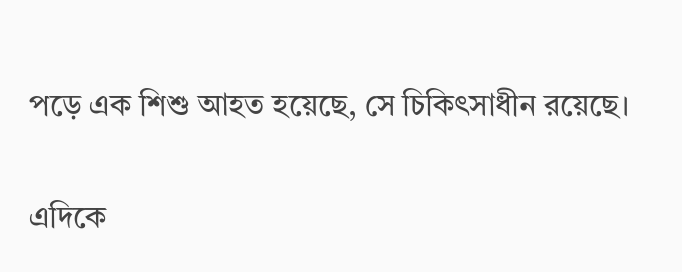পড়ে এক শিশু আহত হয়েছে, সে চিকিৎসাধীন রয়েছে।

এদিকে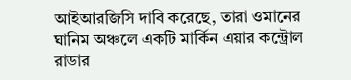আইআরজিসি দাবি করেছে, তারা ওমানের ঘানিম অঞ্চলে একটি মার্কিন এয়ার কন্ট্রোল রাডার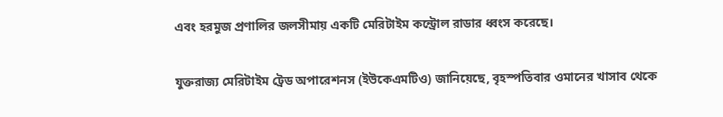এবং হরমুজ প্রণালির জলসীমায় একটি মেরিটাইম কন্ট্রোল রাডার ধ্বংস করেছে।

যুক্তরাজ্য মেরিটাইম ট্রেড অপারেশনস (ইউকেএমটিও) জানিয়েছে, বৃহস্পতিবার ওমানের খাসাব থেকে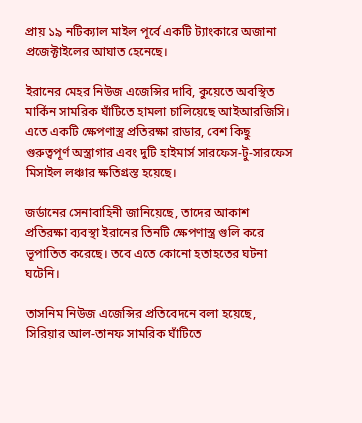প্রায় ১৯ নটিক্যাল মাইল পূর্বে একটি ট্যাংকারে অজানা প্রজেক্টাইলের আঘাত হেনেছে।

ইরানের মেহর নিউজ এজেন্সির দাবি, কুয়েতে অবস্থিত মার্কিন সামরিক ঘাঁটিতে হামলা চালিয়েছে আইআরজিসি। এতে একটি ক্ষেপণাস্ত্র প্রতিরক্ষা রাডার, বেশ কিছু গুরুত্বপূর্ণ অস্ত্রাগার এবং দুটি হাইমার্স সারফেস-টু-সারফেস মিসাইল লঞ্চার ক্ষতিগ্রস্ত হয়েছে।

জর্ডানের সেনাবাহিনী জানিয়েছে, তাদের আকাশ প্রতিরক্ষা ব্যবস্থা ইরানের তিনটি ক্ষেপণাস্ত্র গুলি করে ভূপাতিত করেছে। তবে এতে কোনো হতাহতের ঘটনা ঘটেনি।

তাসনিম নিউজ এজেন্সির প্রতিবেদনে বলা হয়েছে, সিরিয়ার আল-তানফ সামরিক ঘাঁটিতে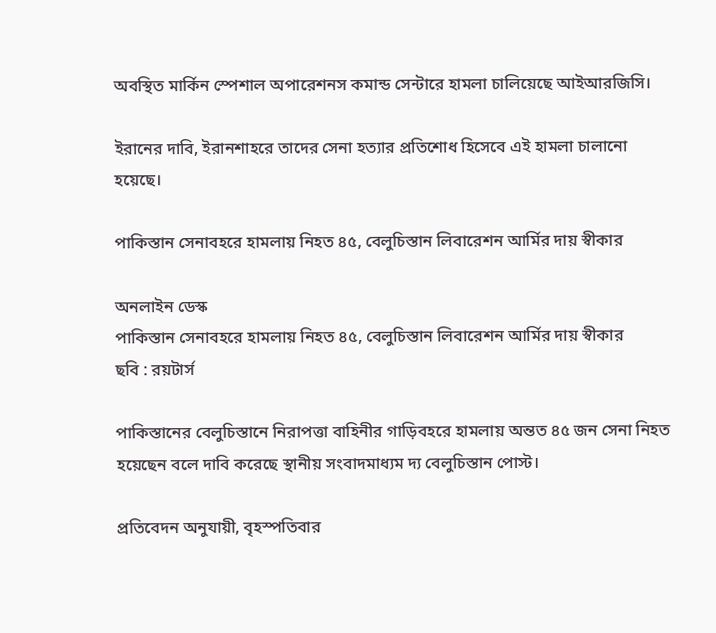অবস্থিত মার্কিন স্পেশাল অপারেশনস কমান্ড সেন্টারে হামলা চালিয়েছে আইআরজিসি।

ইরানের দাবি, ইরানশাহরে তাদের সেনা হত্যার প্রতিশোধ হিসেবে এই হামলা চালানো হয়েছে।

পাকিস্তান সেনাবহরে হামলায় নিহত ৪৫, বেলুচিস্তান লিবারেশন আর্মির দায় স্বীকার

অনলাইন ডেস্ক
পাকিস্তান সেনাবহরে হামলায় নিহত ৪৫, বেলুচিস্তান লিবারেশন আর্মির দায় স্বীকার
ছবি : রয়টার্স

পাকিস্তানের বেলুচিস্তানে নিরাপত্তা বাহিনীর গাড়িবহরে হামলায় অন্তত ৪৫ জন সেনা নিহত হয়েছেন বলে দাবি করেছে স্থানীয় সংবাদমাধ্যম দ্য বেলুচিস্তান পোস্ট।

প্রতিবেদন অনুযায়ী, বৃহস্পতিবার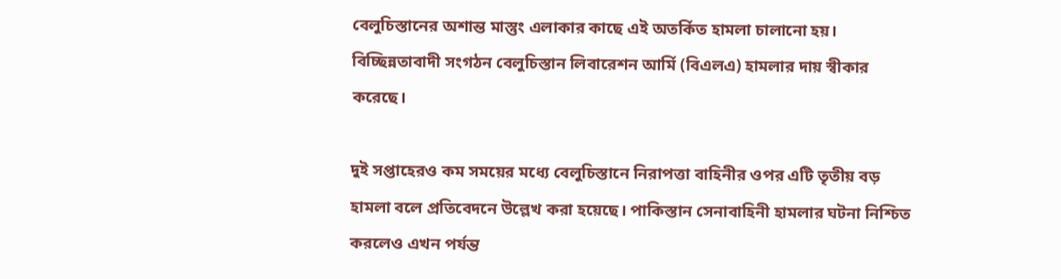বেলুচিস্তানের অশান্ত মাস্তুং এলাকার কাছে এই অতর্কিত হামলা চালানো হয়। বিচ্ছিন্নতাবাদী সংগঠন বেলুচিস্তান লিবারেশন আর্মি (বিএলএ) হামলার দায় স্বীকার করেছে।

দুই সপ্তাহেরও কম সময়ের মধ্যে বেলুচিস্তানে নিরাপত্তা বাহিনীর ওপর এটি তৃতীয় বড় হামলা বলে প্রতিবেদনে উল্লেখ করা হয়েছে। পাকিস্তান সেনাবাহিনী হামলার ঘটনা নিশ্চিত করলেও এখন পর্যন্ত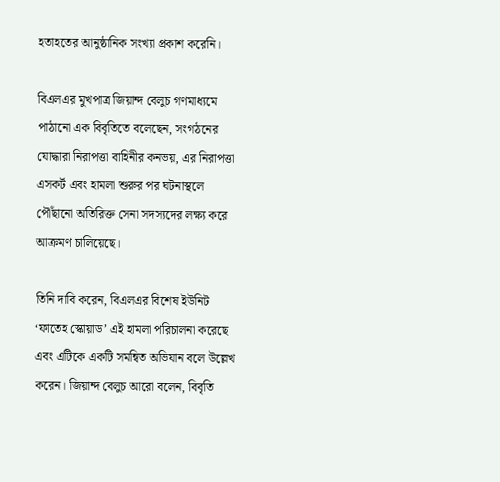হতাহতের আনুষ্ঠানিক সংখ্যা প্রকাশ করেনি।

বিএলএর মুখপাত্র জিয়ান্দ বেলুচ গণমাধ্যমে পাঠানো এক বিবৃতিতে বলেছেন, সংগঠনের যোদ্ধারা নিরাপত্তা বাহিনীর কনভয়, এর নিরাপত্তা এসকর্ট এবং হামলা শুরুর পর ঘটনাস্থলে পৌঁছানো অতিরিক্ত সেনা সদস্যদের লক্ষ্য করে আক্রমণ চালিয়েছে।

তিনি দাবি করেন, বিএলএর বিশেষ ইউনিট ‘ফাতেহ স্কোয়াড’ এই হামলা পরিচালনা করেছে এবং এটিকে একটি সমন্বিত অভিযান বলে উল্লেখ করেন। জিয়ান্দ বেলুচ আরো বলেন, বিবৃতি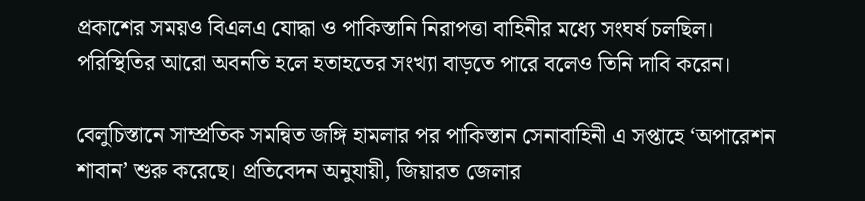প্রকাশের সময়ও বিএলএ যোদ্ধা ও পাকিস্তানি নিরাপত্তা বাহিনীর মধ্যে সংঘর্ষ চলছিল। পরিস্থিতির আরো অবনতি হলে হতাহতের সংখ্যা বাড়তে পারে বলেও তিনি দাবি করেন।

বেলুচিস্তানে সাম্প্রতিক সমন্বিত জঙ্গি হামলার পর পাকিস্তান সেনাবাহিনী এ সপ্তাহে ‘অপারেশন শাবান’ শুরু করেছে। প্রতিবেদন অনুযায়ী, জিয়ারত জেলার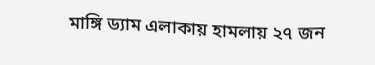মাঙ্গি ড্যাম এলাকায় হামলায় ২৭ জন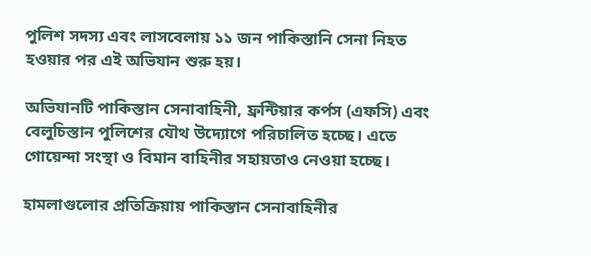পুলিশ সদস্য এবং লাসবেলায় ১১ জন পাকিস্তানি সেনা নিহত হওয়ার পর এই অভিযান শুরু হয়।

অভিযানটি পাকিস্তান সেনাবাহিনী, ফ্রন্টিয়ার কর্পস (এফসি) এবং বেলুচিস্তান পুলিশের যৌথ উদ্যোগে পরিচালিত হচ্ছে। এতে গোয়েন্দা সংস্থা ও বিমান বাহিনীর সহায়তাও নেওয়া হচ্ছে।

হামলাগুলোর প্রতিক্রিয়ায় পাকিস্তান সেনাবাহিনীর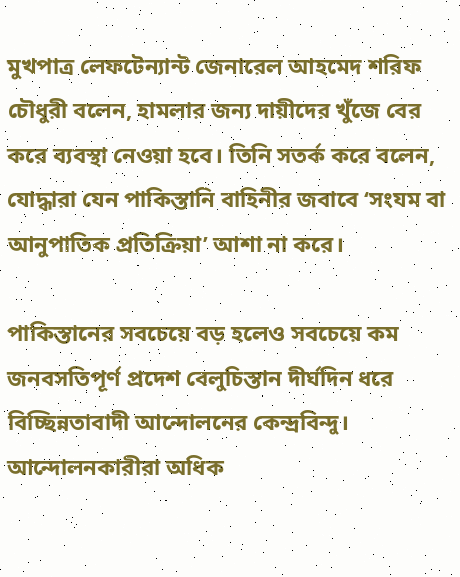মুখপাত্র লেফটেন্যান্ট জেনারেল আহমেদ শরিফ চৌধুরী বলেন, হামলার জন্য দায়ীদের খুঁজে বের করে ব্যবস্থা নেওয়া হবে। তিনি সতর্ক করে বলেন, যোদ্ধারা যেন পাকিস্তানি বাহিনীর জবাবে ‘সংযম বা আনুপাতিক প্রতিক্রিয়া’ আশা না করে।

পাকিস্তানের সবচেয়ে বড় হলেও সবচেয়ে কম জনবসতিপূর্ণ প্রদেশ বেলুচিস্তান দীর্ঘদিন ধরে বিচ্ছিন্নতাবাদী আন্দোলনের কেন্দ্রবিন্দু। আন্দোলনকারীরা অধিক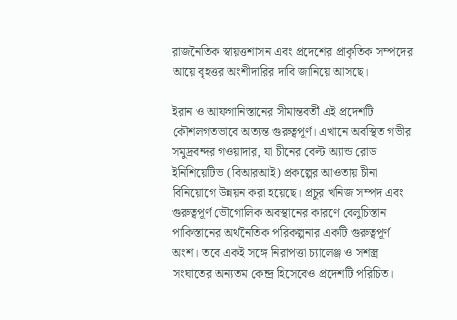রাজনৈতিক স্বায়ত্তশাসন এবং প্রদেশের প্রাকৃতিক সম্পদের আয়ে বৃহত্তর অংশীদারির দাবি জানিয়ে আসছে।

ইরান ও আফগানিস্তানের সীমান্তবর্তী এই প্রদেশটি কৌশলগতভাবে অত্যন্ত গুরুত্বপূর্ণ। এখানে অবস্থিত গভীর সমুদ্রবন্দর গওয়াদার, যা চীনের বেল্ট অ্যান্ড রোড ইনিশিয়েটিভ (বিআরআই) প্রকল্পের আওতায় চীনা বিনিয়োগে উন্নয়ন করা হয়েছে। প্রচুর খনিজ সম্পদ এবং গুরুত্বপূর্ণ ভৌগোলিক অবস্থানের কারণে বেলুচিস্তান পাকিস্তানের অর্থনৈতিক পরিকল্পনার একটি গুরুত্বপূর্ণ অংশ। তবে একই সঙ্গে নিরাপত্তা চ্যালেঞ্জ ও সশস্ত্র সংঘাতের অন্যতম কেন্দ্র হিসেবেও প্রদেশটি পরিচিত।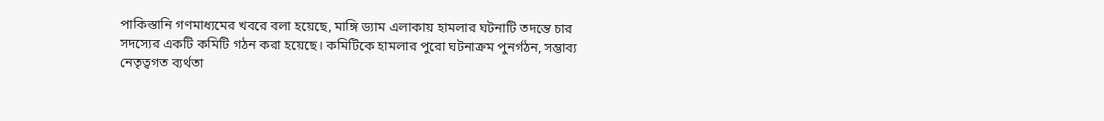পাকিস্তানি গণমাধ্যমের খবরে বলা হয়েছে, মাঙ্গি ড্যাম এলাকায় হামলার ঘটনাটি তদন্তে চার সদস্যের একটি কমিটি গঠন করা হয়েছে। কমিটিকে হামলার পুরো ঘটনাক্রম পুনর্গঠন, সম্ভাব্য নেতৃত্বগত ব্যর্থতা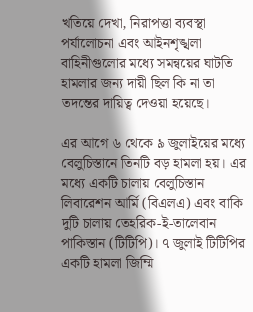খতিয়ে দেখা, নিরাপত্তা ব্যবস্থা পর্যালোচনা এবং আইনশৃঙ্খলা বাহিনীগুলোর মধ্যে সমন্বয়ের ঘাটতি হামলার জন্য দায়ী ছিল কি না তা তদন্তের দায়িত্ব দেওয়া হয়েছে।

এর আগে ৬ থেকে ৯ জুলাইয়ের মধ্যে বেলুচিস্তানে তিনটি বড় হামলা হয়। এর মধ্যে একটি চালায় বেলুচিস্তান লিবারেশন আর্মি (বিএলএ) এবং বাকি দুটি চালায় তেহরিক-ই-তালেবান পাকিস্তান (টিটিপি)। ৭ জুলাই টিটিপির একটি হামলা জিম্মি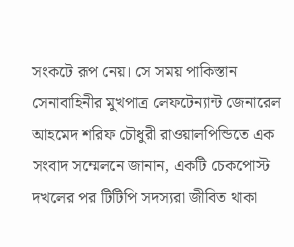সংকটে রূপ নেয়। সে সময় পাকিস্তান সেনাবাহিনীর মুখপাত্র লেফটেন্যান্ট জেনারেল আহমেদ শরিফ চৌধুরী রাওয়ালপিন্ডিতে এক সংবাদ সম্মেলনে জানান, একটি চেকপোস্ট দখলের পর টিটিপি সদস্যরা জীবিত থাকা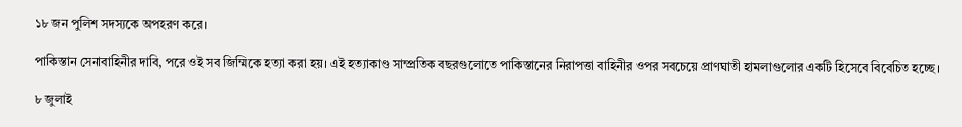১৮ জন পুলিশ সদস্যকে অপহরণ করে।

পাকিস্তান সেনাবাহিনীর দাবি, পরে ওই সব জিম্মিকে হত্যা করা হয়। এই হত্যাকাণ্ড সাম্প্রতিক বছরগুলোতে পাকিস্তানের নিরাপত্তা বাহিনীর ওপর সবচেয়ে প্রাণঘাতী হামলাগুলোর একটি হিসেবে বিবেচিত হচ্ছে।

৮ জুলাই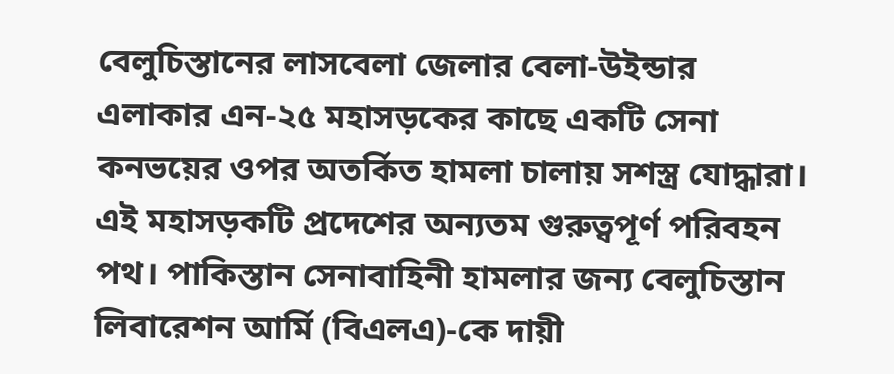বেলুচিস্তানের লাসবেলা জেলার বেলা-উইন্ডার এলাকার এন-২৫ মহাসড়কের কাছে একটি সেনা কনভয়ের ওপর অতর্কিত হামলা চালায় সশস্ত্র যোদ্ধারা। এই মহাসড়কটি প্রদেশের অন্যতম গুরুত্বপূর্ণ পরিবহন পথ। পাকিস্তান সেনাবাহিনী হামলার জন্য বেলুচিস্তান লিবারেশন আর্মি (বিএলএ)-কে দায়ী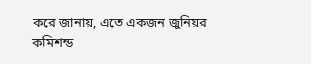করে জানায়, এতে একজন জুনিয়র কমিশন্ড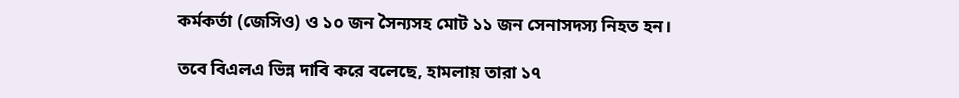কর্মকর্তা (জেসিও) ও ১০ জন সৈন্যসহ মোট ১১ জন সেনাসদস্য নিহত হন।

তবে বিএলএ ভিন্ন দাবি করে বলেছে, হামলায় তারা ১৭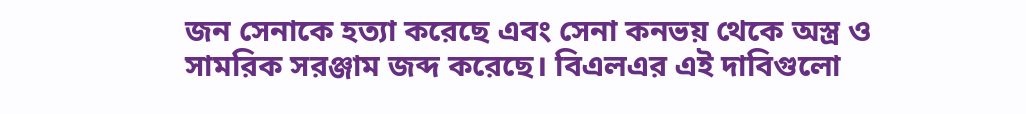জন সেনাকে হত্যা করেছে এবং সেনা কনভয় থেকে অস্ত্র ও সামরিক সরঞ্জাম জব্দ করেছে। বিএলএর এই দাবিগুলো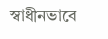স্বাধীনভাবে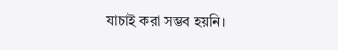যাচাই করা সম্ভব হয়নি।